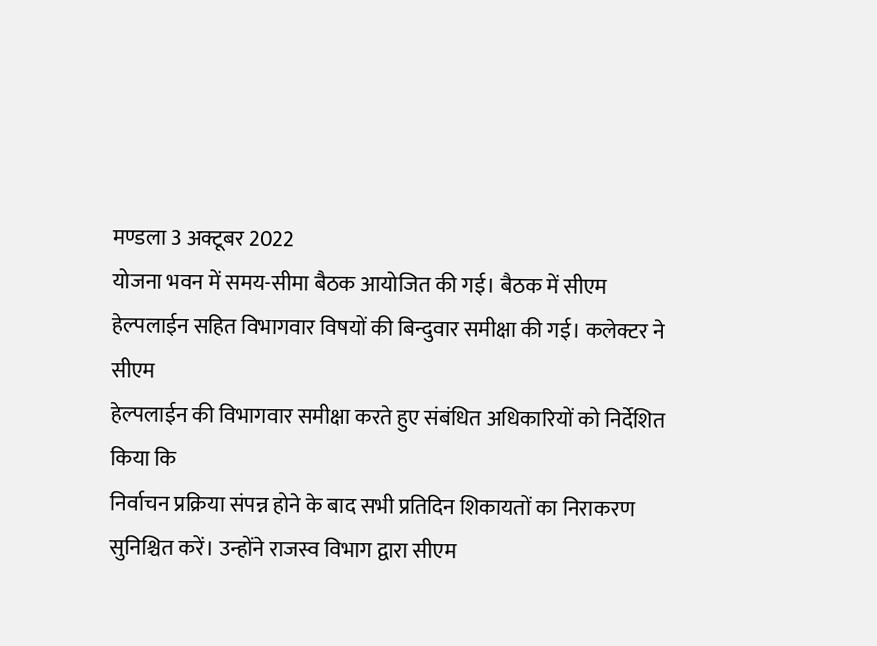मण्डला 3 अक्टूबर 2022
योजना भवन में समय-सीमा बैठक आयोजित की गई। बैठक में सीएम
हेल्पलाईन सहित विभागवार विषयों की बिन्दुवार समीक्षा की गई। कलेक्टर ने सीएम
हेल्पलाईन की विभागवार समीक्षा करते हुए संबंधित अधिकारियों को निर्देशित किया कि
निर्वाचन प्रक्रिया संपन्न होने के बाद सभी प्रतिदिन शिकायतों का निराकरण
सुनिश्चित करें। उन्होंने राजस्व विभाग द्वारा सीएम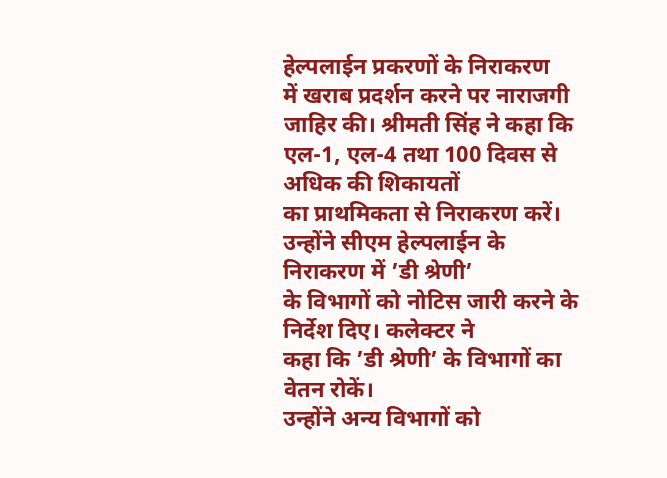हेल्पलाईन प्रकरणों के निराकरण
में खराब प्रदर्शन करने पर नाराजगी जाहिर की। श्रीमती सिंह ने कहा कि एल-1, एल-4 तथा 100 दिवस से अधिक की शिकायतों
का प्राथमिकता से निराकरण करें। उन्होंने सीएम हेल्पलाईन के निराकरण में ’डी श्रेणी’
के विभागों को नोटिस जारी करने के निर्देश दिए। कलेक्टर ने
कहा कि ’डी श्रेणी’ के विभागों का वेतन रोकें।
उन्होंने अन्य विभागों को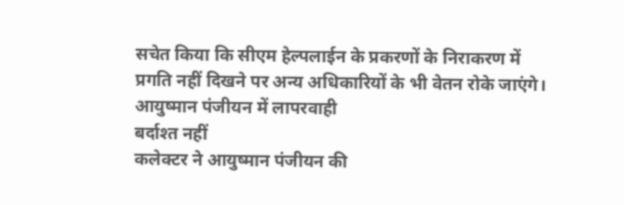सचेत किया कि सीएम हेल्पलाईन के प्रकरणों के निराकरण में
प्रगति नहीं दिखने पर अन्य अधिकारियों के भी वेतन रोके जाएंगे।
आयुष्मान पंजीयन में लापरवाही
बर्दाश्त नहीं
कलेक्टर ने आयुष्मान पंजीयन की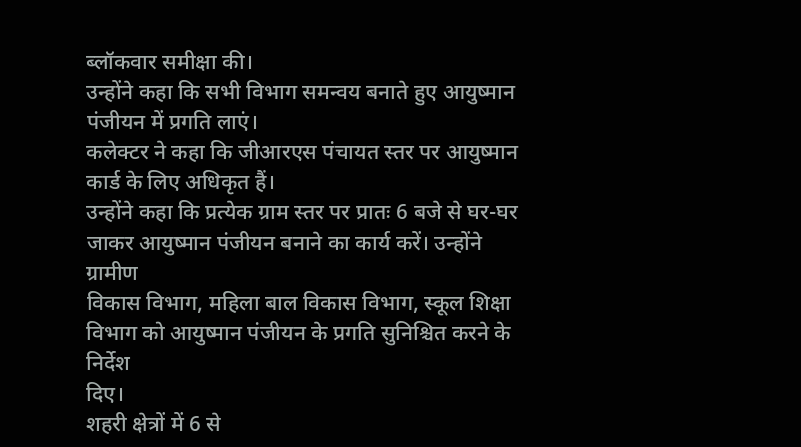ब्लॉकवार समीक्षा की।
उन्होंने कहा कि सभी विभाग समन्वय बनाते हुए आयुष्मान पंजीयन में प्रगति लाएं।
कलेक्टर ने कहा कि जीआरएस पंचायत स्तर पर आयुष्मान कार्ड के लिए अधिकृत हैं।
उन्होंने कहा कि प्रत्येक ग्राम स्तर पर प्रातः 6 बजे से घर-घर जाकर आयुष्मान पंजीयन बनाने का कार्य करें। उन्होंने ग्रामीण
विकास विभाग, महिला बाल विकास विभाग, स्कूल शिक्षा विभाग को आयुष्मान पंजीयन के प्रगति सुनिश्चित करने के निर्देश
दिए।
शहरी क्षेत्रों में 6 से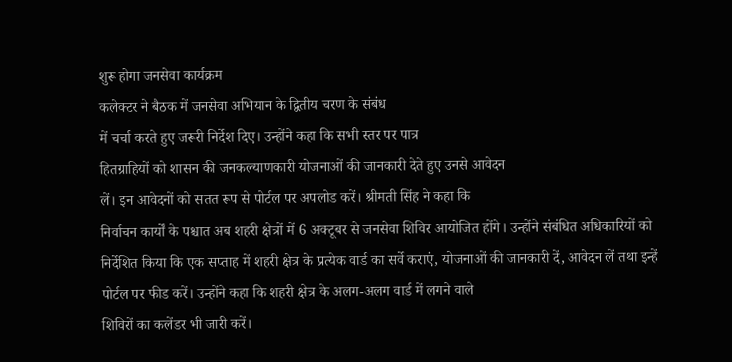शुरू होगा जनसेवा कार्यक्रम
कलेक्टर ने बैठक में जनसेवा अभियान के द्वितीय चरण के संबंध
में चर्चा करते हुए जरूरी निर्देश दिए। उन्होंने कहा कि सभी स्तर पर पात्र
हितग्राहियों को शासन की जनकल्याणकारी योजनाओं की जानकारी देते हुए उनसे आवेदन
लें। इन आवेदनों को सतत रूप से पोर्टल पर अपलोड करें। श्रीमती सिंह ने कहा कि
निर्वाचन कार्यों के पश्चात अब शहरी क्षेत्रों में 6 अक्टूबर से जनसेवा शिविर आयोजित होंगे। उन्होंने संबंधित अधिकारियों को
निर्देशित किया कि एक सप्ताह में शहरी क्षेत्र के प्रत्येक वार्ड का सर्वे कराएं, योजनाओं की जानकारी दें, आवेदन लें तथा इन्हें
पोर्टल पर फीड करें। उन्होंने कहा कि शहरी क्षेत्र के अलग-अलग वार्ड में लगने वाले
शिविरों का कलेंडर भी जारी करें।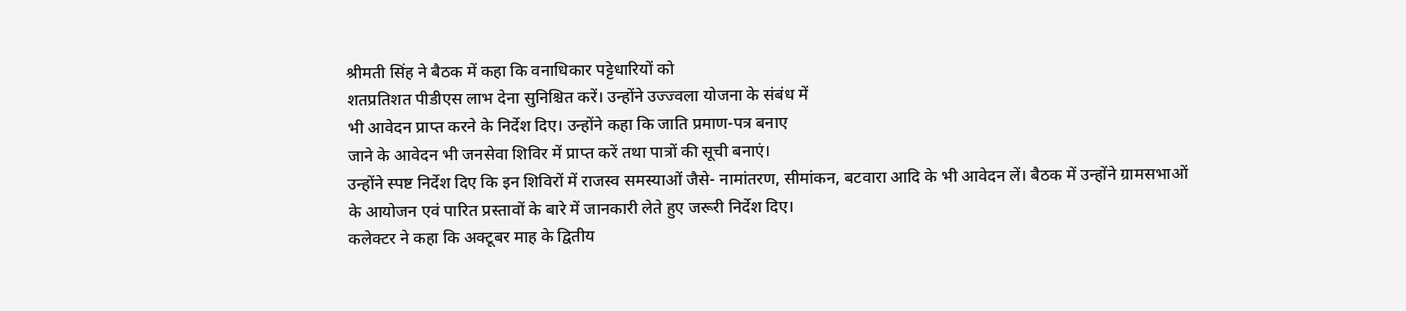श्रीमती सिंह ने बैठक में कहा कि वनाधिकार पट्टेधारियों को
शतप्रतिशत पीडीएस लाभ देना सुनिश्चित करें। उन्होंने उज्ज्वला योजना के संबंध में
भी आवेदन प्राप्त करने के निर्देश दिए। उन्होंने कहा कि जाति प्रमाण-पत्र बनाए
जाने के आवेदन भी जनसेवा शिविर में प्राप्त करें तथा पात्रों की सूची बनाएं।
उन्होंने स्पष्ट निर्देश दिए कि इन शिविरों में राजस्व समस्याओं जैसे- नामांतरण, सीमांकन, बटवारा आदि के भी आवेदन लें। बैठक में उन्होंने ग्रामसभाओं
के आयोजन एवं पारित प्रस्तावों के बारे में जानकारी लेते हुए जरूरी निर्देश दिए।
कलेक्टर ने कहा कि अक्टूबर माह के द्वितीय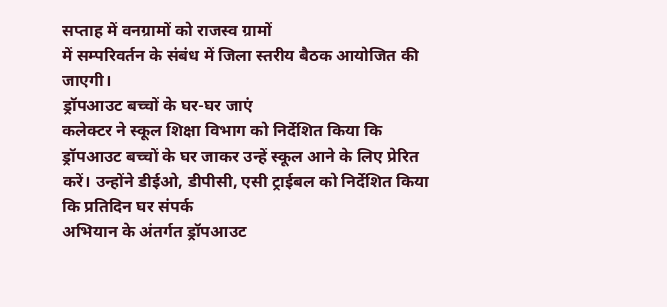सप्ताह में वनग्रामों को राजस्व ग्रामों
में सम्परिवर्तन के संबंध में जिला स्तरीय बैठक आयोजित की जाएगी।
ड्रॉपआउट बच्चों के घर-घर जाएं
कलेक्टर ने स्कूल शिक्षा विभाग को निर्देशित किया कि
ड्रॉपआउट बच्चों के घर जाकर उन्हें स्कूल आने के लिए प्रेरित करें। उन्होंने डीईओ, डीपीसी, एसी ट्राईबल को निर्देशित किया कि प्रतिदिन घर संपर्क
अभियान के अंतर्गत ड्रॉपआउट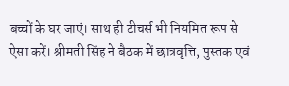बच्चों के घर जाएं। साथ ही टीचर्स भी नियमित रूप से
ऐसा करें। श्रीमती सिंह ने बैठक में छात्रवृत्ति, पुस्तक एवं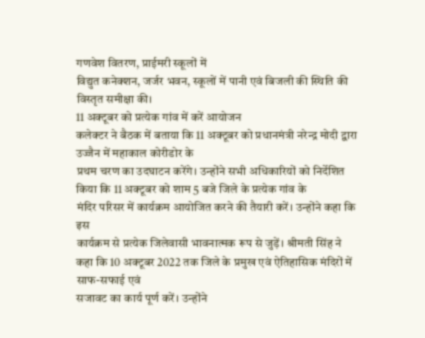गणवेश वितरण, प्राईमरी स्कूलों में
विद्युत कनेक्शन, जर्जर भवन, स्कूलों में पानी एवं बिजली की स्थिति की विस्तृत समीक्षा की।
11 अक्टूबर को प्रत्येक गांव में करें आयोजन
कलेक्टर ने बैठक में बताया कि 11 अक्टूबर को प्रधानमंत्री नरेन्द्र मोदी द्वारा उज्जैन में महाकाल कोरीडोर के
प्रथम चरण का उदघाटन करेंगे। उन्होंने सभी अधिकारियों को निर्देशित किया कि 11 अक्टूबर को शाम 5 बजे जिले के प्रत्येक गांव के
मंदिर परिसर में कार्यक्रम आयोजित करने की तैयारी करें। उन्होंने कहा कि इस
कार्यक्रम से प्रत्येक जिलेवासी भावनात्मक रूप से जुड़ें। श्रीमती सिंह ने कहा कि 10 अक्टूबर 2022 तक जिले के प्रमुख एवं ऐतिहासिक मंदिरों में साफ-सफाई एवं
सजावट का कार्य पूर्ण करें। उन्होंने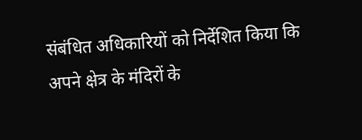संबंधित अधिकारियों को निर्देशित किया कि
अपने क्षेत्र के मंदिरों के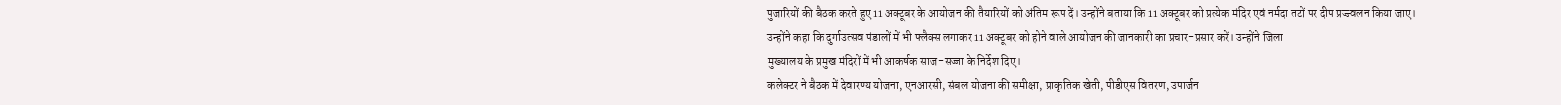पुजारियों की बैठक करते हुए 11 अक्टूबर के आयोजन की तैयारियों को अंतिम रूप दें। उन्होंने बताया कि 11 अक्टूबर को प्रत्येक मंदिर एवं नर्मदा तटों पर दीप प्रज्ज्वलन किया जाए।
उन्होंने कहा कि दुर्गाउत्सव पंडालों में भी फ्लैक्स लगाकर 11 अक्टूबर को होने वाले आयोजन की जानकारी का प्रचार-प्रसार करें। उन्होंने जिला
मुख्यालय के प्रमुख मंदिरों में भी आकर्षक साज-सज्जा के निर्देश दिए।
कलेक्टर ने बैठक में देवारण्य योजना, एनआरसी, संबल योजना की समीक्षा, प्राकृतिक खेती, पीडीएस वितरण, उपार्जन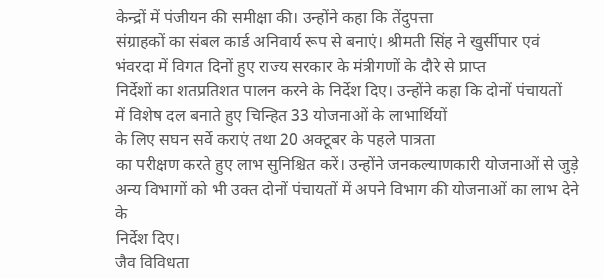केन्द्रों में पंजीयन की समीक्षा की। उन्होंने कहा कि तेंदुपत्ता
संग्राहकों का संबल कार्ड अनिवार्य रूप से बनाएं। श्रीमती सिंह ने खुर्सीपार एवं
भंवरदा में विगत दिनों हुए राज्य सरकार के मंत्रीगणों के दौरे से प्राप्त
निर्देशों का शतप्रतिशत पालन करने के निर्देश दिए। उन्होंने कहा कि दोनों पंचायतों
में विशेष दल बनाते हुए चिन्हित 33 योजनाओं के लाभार्थियों
के लिए सघन सर्वे कराएं तथा 20 अक्टूबर के पहले पात्रता
का परीक्षण करते हुए लाभ सुनिश्चित करें। उन्होंने जनकल्याणकारी योजनाओं से जुड़े
अन्य विभागों को भी उक्त दोनों पंचायतों में अपने विभाग की योजनाओं का लाभ देने के
निर्देश दिए।
जैव विविधता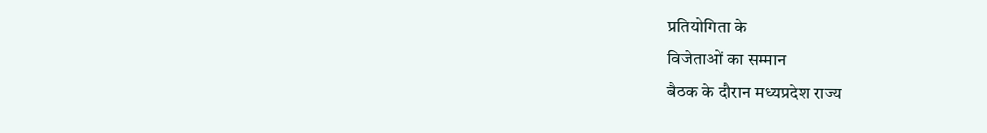प्रतियोगिता के
विजेताओं का सम्मान
बैठक के दौरान मध्यप्रदेश राज्य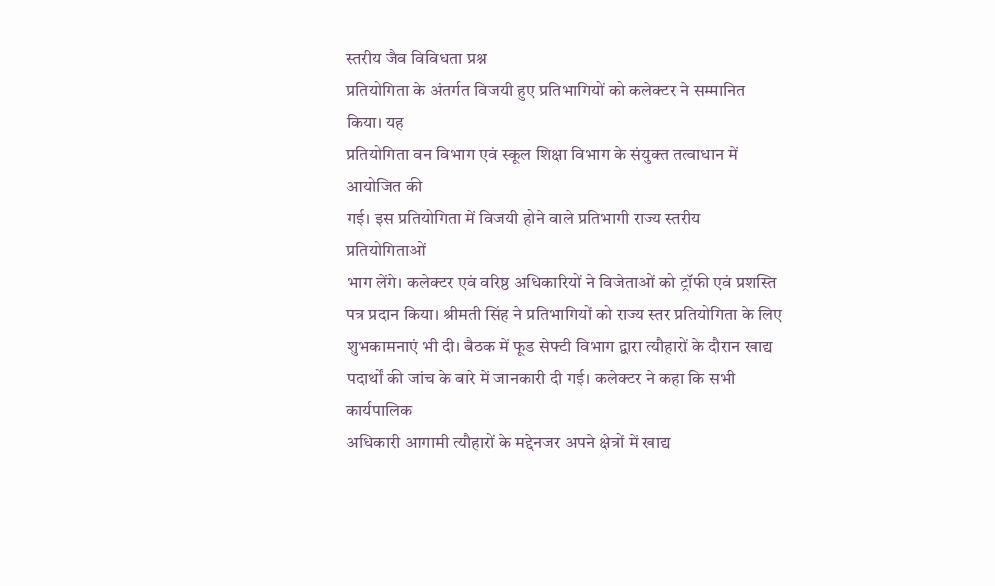स्तरीय जैव विविधता प्रश्न
प्रतियोगिता के अंतर्गत विजयी हुए प्रतिभागियों को कलेक्टर ने सम्मानित किया। यह
प्रतियोगिता वन विभाग एवं स्कूल शिक्षा विभाग के संयुक्त तत्वाधान में आयोजित की
गई। इस प्रतियोगिता में विजयी होने वाले प्रतिभागी राज्य स्तरीय प्रतियोगिताओं
भाग लेंगे। कलेक्टर एवं वरिष्ठ अधिकारियों ने विजेताओं को ट्रॉफी एवं प्रशस्ति
पत्र प्रदान किया। श्रीमती सिंह ने प्रतिभागियों को राज्य स्तर प्रतियोगिता के लिए
शुभकामनाएं भी दी। बैठक में फूड सेफ्टी विभाग द्वारा त्यौहारों के दौरान खाद्य
पदार्थों की जांच के बारे में जानकारी दी गई। कलेक्टर ने कहा कि सभी कार्यपालिक
अधिकारी आगामी त्यौहारों के मद्देनजर अपने क्षेत्रों में खाद्य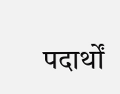पदार्थों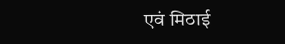एवं मिठाई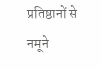प्रतिष्ठानों से नमूने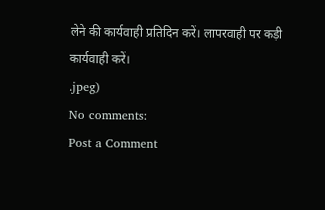लेने की कार्यवाही प्रतिदिन करें। लापरवाही पर कड़ी
कार्यवाही करें।
.jpeg)
No comments:
Post a Comment